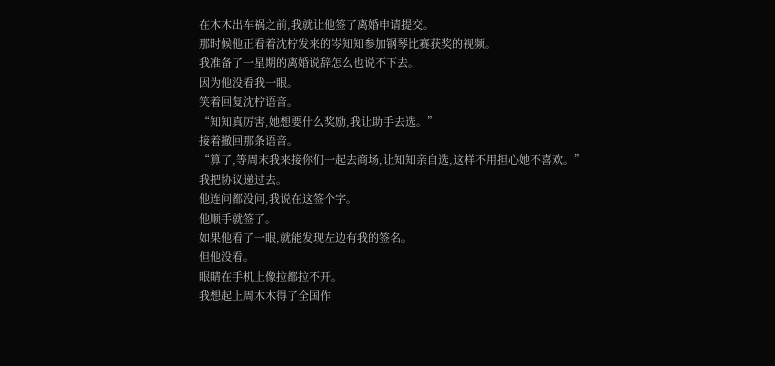在木木出车祸之前,我就让他签了离婚申请提交。
那时候他正看着沈柠发来的岑知知参加钢琴比赛获奖的视频。
我准备了一星期的离婚说辞怎么也说不下去。
因为他没看我一眼。
笑着回复沈柠语音。
“知知真厉害,她想要什么奖励,我让助手去选。”
接着撤回那条语音。
“算了,等周末我来接你们一起去商场,让知知亲自选,这样不用担心她不喜欢。”
我把协议递过去。
他连问都没问,我说在这签个字。
他顺手就签了。
如果他看了一眼,就能发现左边有我的签名。
但他没看。
眼睛在手机上像拉都拉不开。
我想起上周木木得了全国作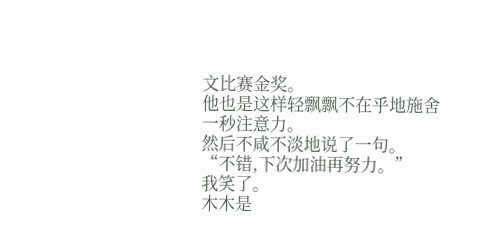文比赛金奖。
他也是这样轻飘飘不在乎地施舍一秒注意力。
然后不咸不淡地说了一句。
“不错,下次加油再努力。”
我笑了。
木木是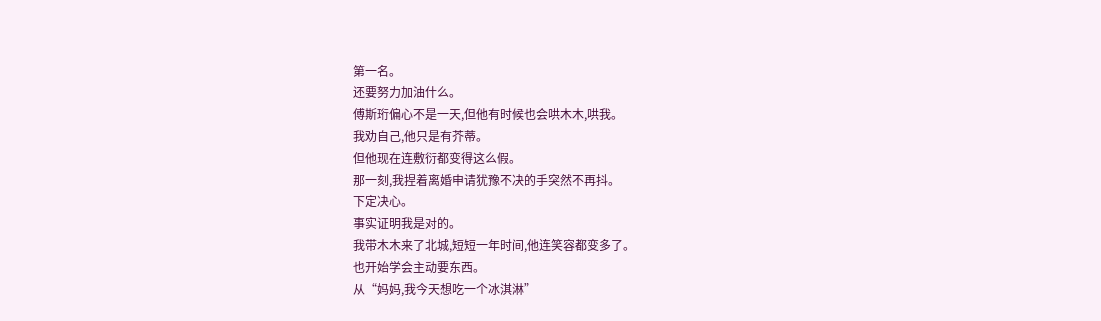第一名。
还要努力加油什么。
傅斯珩偏心不是一天,但他有时候也会哄木木,哄我。
我劝自己,他只是有芥蒂。
但他现在连敷衍都变得这么假。
那一刻,我捏着离婚申请犹豫不决的手突然不再抖。
下定决心。
事实证明我是对的。
我带木木来了北城,短短一年时间,他连笑容都变多了。
也开始学会主动要东西。
从“妈妈,我今天想吃一个冰淇淋”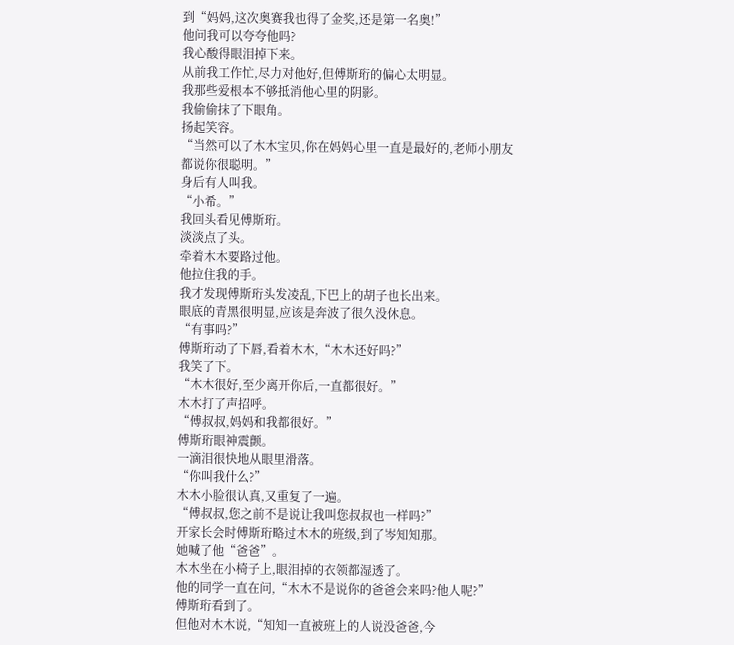到“妈妈,这次奥赛我也得了金奖,还是第一名奥!”
他问我可以夸夸他吗?
我心酸得眼泪掉下来。
从前我工作忙,尽力对他好,但傅斯珩的偏心太明显。
我那些爱根本不够抵消他心里的阴影。
我偷偷抹了下眼角。
扬起笑容。
“当然可以了木木宝贝,你在妈妈心里一直是最好的,老师小朋友都说你很聪明。”
身后有人叫我。
“小希。”
我回头看见傅斯珩。
淡淡点了头。
牵着木木要路过他。
他拉住我的手。
我才发现傅斯珩头发凌乱,下巴上的胡子也长出来。
眼底的青黑很明显,应该是奔波了很久没休息。
“有事吗?”
傅斯珩动了下唇,看着木木,“木木还好吗?”
我笑了下。
“木木很好,至少离开你后,一直都很好。”
木木打了声招呼。
“傅叔叔,妈妈和我都很好。”
傅斯珩眼神震颤。
一滴泪很快地从眼里滑落。
“你叫我什么?”
木木小脸很认真,又重复了一遍。
“傅叔叔,您之前不是说让我叫您叔叔也一样吗?”
开家长会时傅斯珩略过木木的班级,到了岑知知那。
她喊了他“爸爸”。
木木坐在小椅子上,眼泪掉的衣领都湿透了。
他的同学一直在问,“木木不是说你的爸爸会来吗?他人呢?”
傅斯珩看到了。
但他对木木说,“知知一直被班上的人说没爸爸,今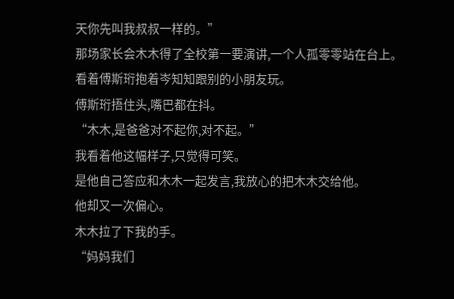天你先叫我叔叔一样的。”
那场家长会木木得了全校第一要演讲,一个人孤零零站在台上。
看着傅斯珩抱着岑知知跟别的小朋友玩。
傅斯珩捂住头,嘴巴都在抖。
“木木,是爸爸对不起你,对不起。”
我看着他这幅样子,只觉得可笑。
是他自己答应和木木一起发言,我放心的把木木交给他。
他却又一次偏心。
木木拉了下我的手。
“妈妈我们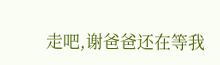走吧,谢爸爸还在等我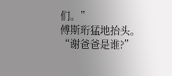们。”
傅斯珩猛地抬头。
“谢爸爸是谁?”